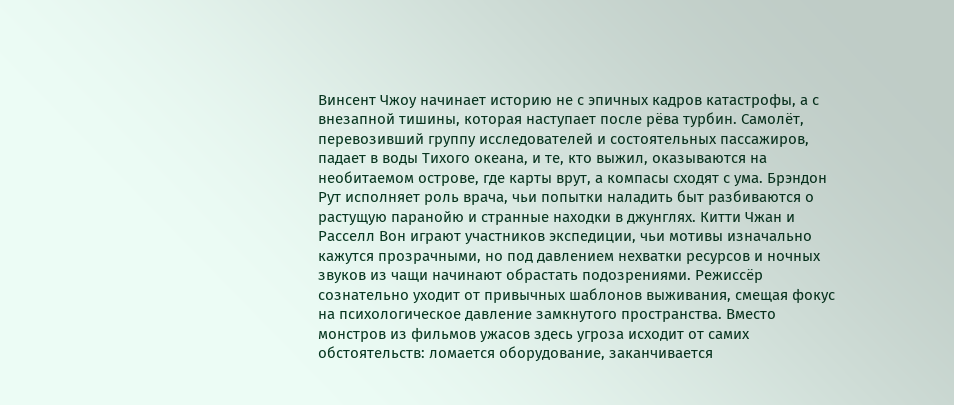Винсент Чжоу начинает историю не с эпичных кадров катастрофы, а с внезапной тишины, которая наступает после рёва турбин. Самолёт, перевозивший группу исследователей и состоятельных пассажиров, падает в воды Тихого океана, и те, кто выжил, оказываются на необитаемом острове, где карты врут, а компасы сходят с ума. Брэндон Рут исполняет роль врача, чьи попытки наладить быт разбиваются о растущую паранойю и странные находки в джунглях. Китти Чжан и Расселл Вон играют участников экспедиции, чьи мотивы изначально кажутся прозрачными, но под давлением нехватки ресурсов и ночных звуков из чащи начинают обрастать подозрениями. Режиссёр сознательно уходит от привычных шаблонов выживания, смещая фокус на психологическое давление замкнутого пространства. Вместо монстров из фильмов ужасов здесь угроза исходит от самих обстоятельств: ломается оборудование, заканчивается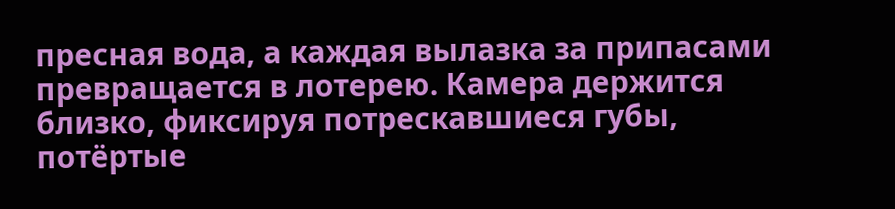пресная вода, а каждая вылазка за припасами превращается в лотерею. Камера держится близко, фиксируя потрескавшиеся губы, потёртые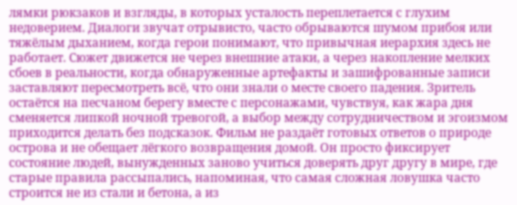лямки рюкзаков и взгляды, в которых усталость переплетается с глухим недоверием. Диалоги звучат отрывисто, часто обрываются шумом прибоя или тяжёлым дыханием, когда герои понимают, что привычная иерархия здесь не работает. Сюжет движется не через внешние атаки, а через накопление мелких сбоев в реальности, когда обнаруженные артефакты и зашифрованные записи заставляют пересмотреть всё, что они знали о месте своего падения. Зритель остаётся на песчаном берегу вместе с персонажами, чувствуя, как жара дня сменяется липкой ночной тревогой, а выбор между сотрудничеством и эгоизмом приходится делать без подсказок. Фильм не раздаёт готовых ответов о природе острова и не обещает лёгкого возвращения домой. Он просто фиксирует состояние людей, вынужденных заново учиться доверять друг другу в мире, где старые правила рассыпались, напоминая, что самая сложная ловушка часто строится не из стали и бетона, а из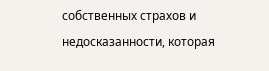собственных страхов и недосказанности, которая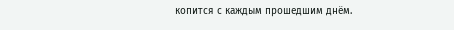копится с каждым прошедшим днём.